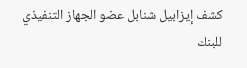كشف إيزابيل شنابل عضو الجهاز التنفيذي للبنك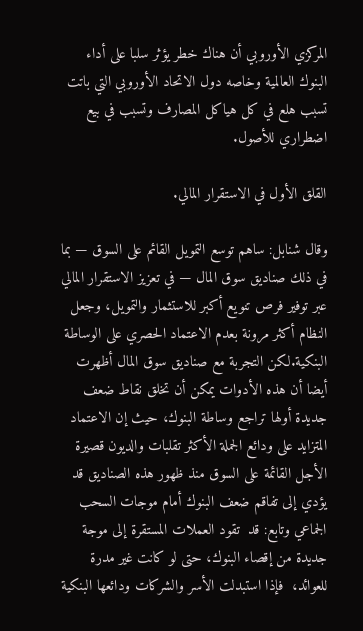المركزي الأوروبي أن هناك خطر يؤثر سلبا على أداء البنوك العالمية وخاصه دول الاتحاد الأوروبي التي باتت تسبب هلع في كل هياكل المصارف وتسبب في بيع اضطراري للأصول.

القلق الأول في الاستقرار المالي.

وقال شنابل: ساهم توسع التمويل القائم على السوق — بما في ذلك صناديق سوق المال — في تعزيز الاستقرار المالي عبر توفير فرص تنويع أكبر للاستثمار والتمويل، وجعل النظام أكثر مرونة بعدم الاعتماد الحصري على الوساطة البنكية.لكن التجربة مع صناديق سوق المال أظهرت أيضا أن هذه الأدوات يمكن أن تخلق نقاط ضعف جديدة أولها تراجع وساطة البنوك، حيث إن الاعتماد المتزايد على ودائع الجملة الأكثر تقلبات والديون قصيرة الأجل القائمة على السوق منذ ظهور هذه الصناديق قد يؤدي إلى تفاقم ضعف البنوك أمام موجات السحب الجماعي وتابع: قد  تقود العملات المستقرة إلى موجة جديدة من إقصاء البنوك، حتى لو كانت غير مدرة للعوائد،  فإذا استبدلت الأسر والشركات ودائعها البنكية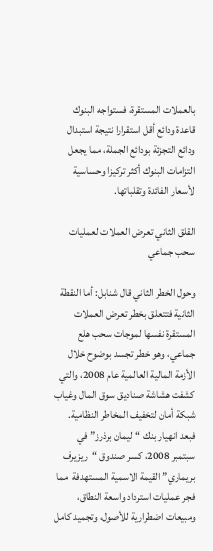بالعملات المستقرة، فستواجه البنوك قاعدة ودائع أقل استقرارا نتيجة استبدال ودائع التجزئة بودائع الجملة، مما يجعل التزامات البنوك أكثر تركيزا وحساسية لأسعار الفائدة وتقلباتها.

القلق الثاني تعرض العملات لعمليات سحب جماعي

وحول الخطر الثاني قال شنابل: أما النقطة الثانية فتتعلق بخطر تعرض العملات المستقرة نفسها لموجات سحب هلع جماعي، وهو خطر تجسد بوضوح خلال الأزمة المالية العالمية عام 2008، والتي كشفت هشاشة صناديق سوق المال وغياب شبكة أمان لتخفيف المخاطر النظامية. فبعد انهيار بنك “ليمان برذرز” في سبتمبر 2008، كسر صندوق “ريزيرف بريماري” القيمة الاسمية المستهدفة  مما فجر عمليات استرداد واسعة النطاق، ومبيعات اضطرارية للأصول، وتجميد كامل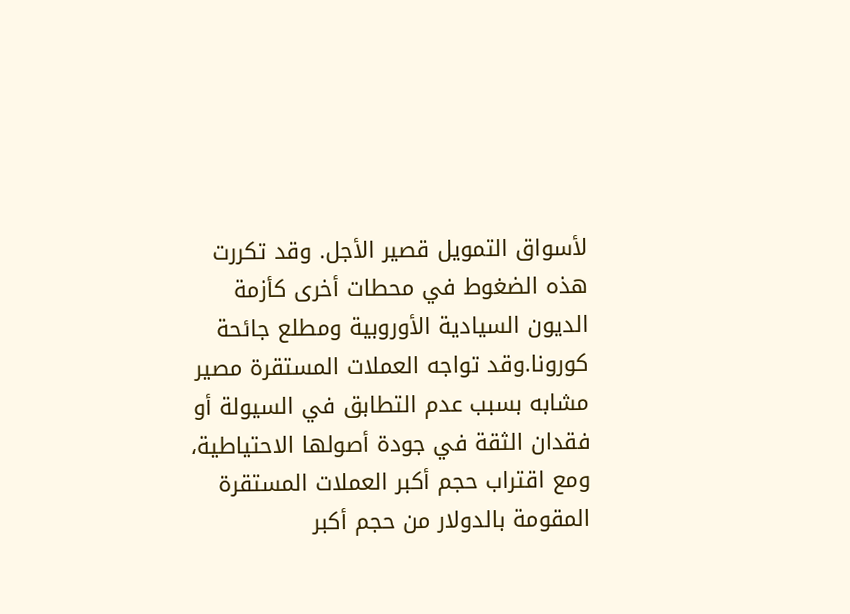لأسواق التمويل قصير الأجل. وقد تكررت هذه الضغوط في محطات أخرى كأزمة الديون السيادية الأوروبية ومطلع جائحة كورونا.وقد تواجه العملات المستقرة مصير مشابه بسبب عدم التطابق في السيولة أو فقدان الثقة في جودة أصولها الاحتياطية، ومع اقتراب حجم أكبر العملات المستقرة المقومة بالدولار من حجم أكبر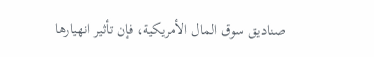صناديق سوق المال الأمريكية، فإن تأثير انهيارها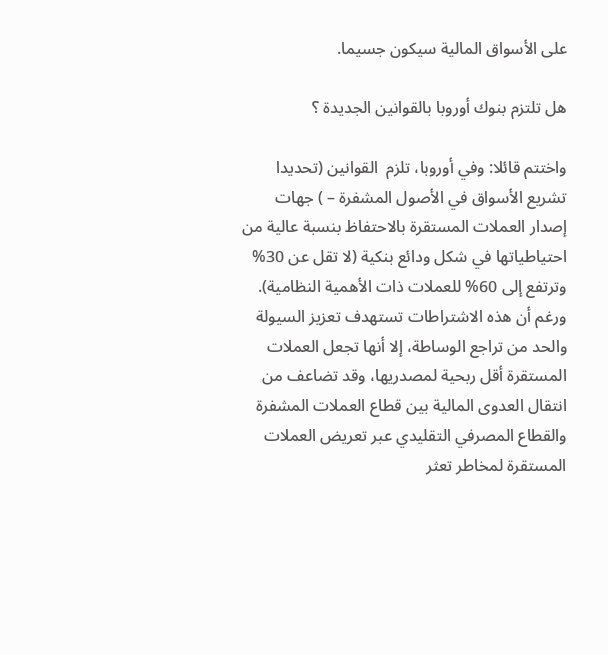على الأسواق المالية سيكون جسيما.

هل تلتزم بنوك أوروبا بالقوانين الجديدة ؟

واختتم قائلا: وفي أوروبا، تلزم  القوانين (تحديدا تشريع الأسواق في الأصول المشفرة – ) جهات إصدار العملات المستقرة بالاحتفاظ بنسبة عالية من احتياطياتها في شكل ودائع بنكية (لا تقل عن 30% وترتفع إلى 60% للعملات ذات الأهمية النظامية). ورغم أن هذه الاشتراطات تستهدف تعزيز السيولة والحد من تراجع الوساطة، إلا أنها تجعل العملات المستقرة أقل ربحية لمصدريها، وقد تضاعف من انتقال العدوى المالية بين قطاع العملات المشفرة والقطاع المصرفي التقليدي عبر تعريض العملات المستقرة لمخاطر تعثر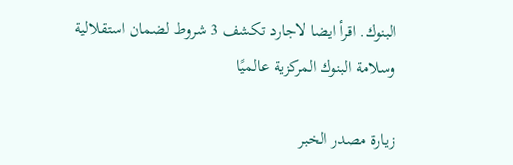البنوك. اقرأ ايضا لاجارد تكشف 3 شروط لضمان استقلالية وسلامة البنوك المركزية عالميًا

زيارة مصدر الخبر